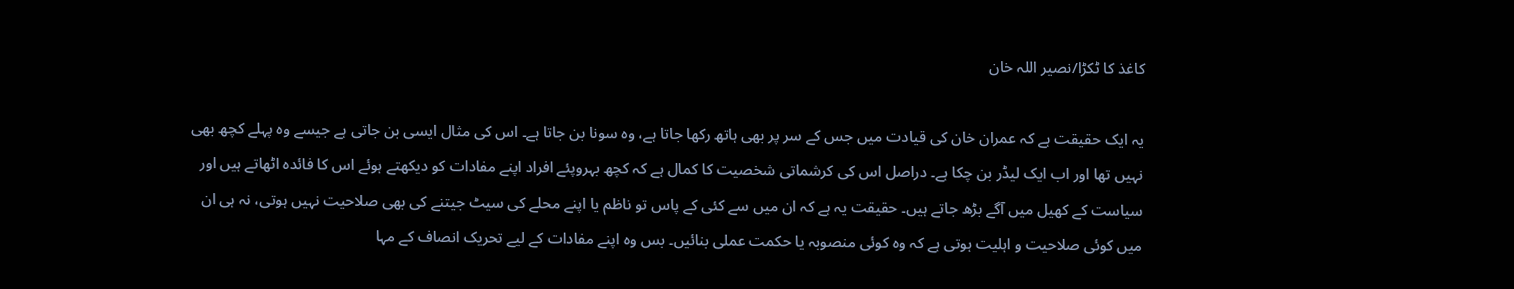کاغذ کا ٹکڑا/نصیر اللہ خان

یہ ایک حقیقت ہے کہ عمران خان کی قیادت میں جس کے سر پر بھی ہاتھ رکھا جاتا ہے، وہ سونا بن جاتا ہے۔ اس کی مثال ایسی بن جاتی ہے جیسے وہ پہلے کچھ بھی نہیں تھا اور اب ایک لیڈر بن چکا ہے۔ دراصل اس کی کرشماتی شخصیت کا کمال ہے کہ کچھ بہروپئے افراد اپنے مفادات کو دیکھتے ہوئے اس کا فائدہ اٹھاتے ہیں اور سیاست کے کھیل میں آگے بڑھ جاتے ہیں۔ حقیقت یہ ہے کہ ان میں سے کئی کے پاس تو ناظم یا اپنے محلے کی سیٹ جیتنے کی بھی صلاحیت نہیں ہوتی، نہ ہی ان میں کوئی صلاحیت و اہلیت ہوتی ہے کہ وہ کوئی منصوبہ یا حکمت عملی بنائیں۔ بس وہ اپنے مفادات کے لیے تحریک انصاف کے مہا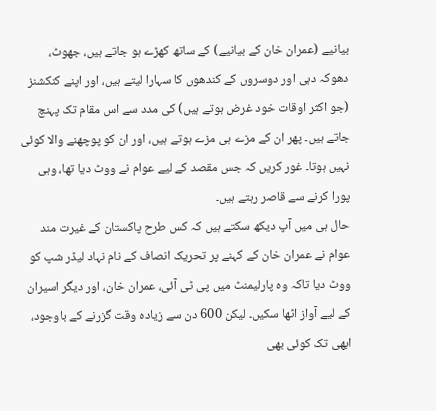بیانیے (عمران خان کے بیانیے) کے ساتھ کھڑے ہو جاتے ہیں، جھوٹ، دھوکہ دہی اور دوسروں کے کندھوں کا سہارا لیتے ہیں، اور اپنے کنکشنز (جو اکثر اوقات خود غرض ہوتے ہیں) کی مدد سے اس مقام تک پہنچ جاتے ہیں۔ پھر ان کے مزے ہی مزے ہوتے ہیں، اور ان کو پوچھنے والا کوئی نہیں ہوتا۔ غور کریں کہ جس مقصد کے لیے عوام نے ووٹ دیا تھا، وہی پورا کرنے سے قاصر رہتے ہیں۔
حال ہی میں آپ دیکھ سکتے ہیں کہ کس طرح پاکستان کے غیرت مند عوام نے عمران خان کے کہنے پر تحریک انصاف کے نام نہاد لیڈر شپ کو ووٹ دیا تاکہ وہ پارلیمنٹ میں پی ٹی آئی، عمران خان، اور دیگر اسیران کے لیے آواز اٹھا سکیں۔ لیکن 600 دن سے زیادہ وقت گزرنے کے باوجود، ابھی تک کوئی بھی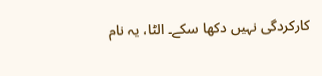کارکردگی نہیں دکھا سکے۔ الٹا، یہ نام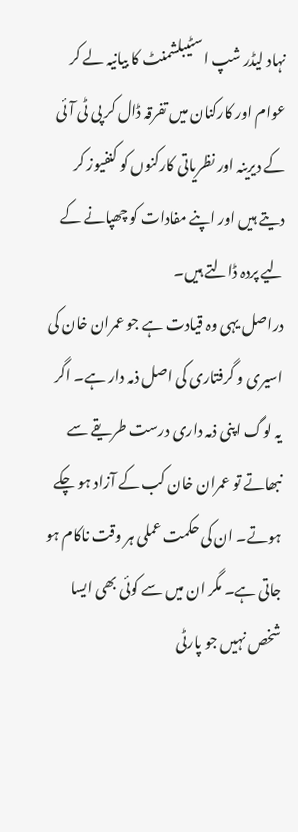نہاد لیڈر شپ اسٹیبلشمنٹ کا بیانیہ لے کر عوام اور کارکنان میں تفرقہ ڈال کر پی ٹی آئی کے دیرینہ اور نظریاتی کارکنوں کو کنفیوز کر دیتے ہیں اور اپنے مفادات کو چھپانے کے لیے پردہ ڈالتے ہیں۔
دراصل یہی وہ قیادت ہے جو عمران خان کی اسیری و گرفتاری کی اصل ذمہ دار ہے۔ اگر یہ لوگ اپنی ذمہ داری درست طریقے سے نبھاتے تو عمران خان کب کے آزاد ہو چکے ہوتے۔ ان کی حکمت عملی ہر وقت ناکام ہو جاتی ہے۔ مگر ان میں سے کوئی بھی ایسا شخص نہیں جو پارٹی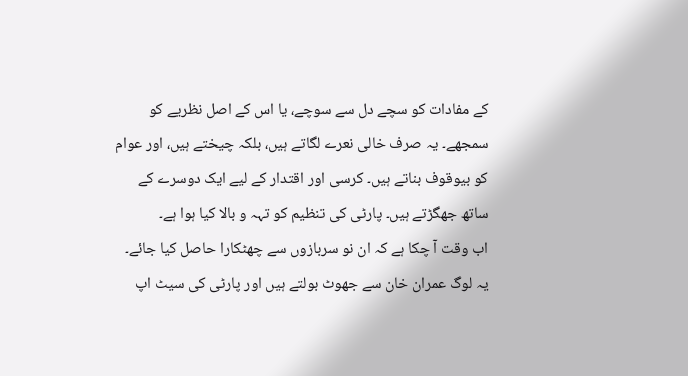کے مفادات کو سچے دل سے سوچے، یا اس کے اصل نظریے کو سمجھے۔ یہ صرف خالی نعرے لگاتے ہیں، بلکہ چیختے ہیں، اور عوام کو بیوقوف بناتے ہیں۔ کرسی اور اقتدار کے لیے ایک دوسرے کے ساتھ جھگڑتے ہیں۔ پارٹی کی تنظیم کو تہہ و بالا کیا ہوا ہے۔
اب وقت آ چکا ہے کہ ان نو سربازوں سے چھٹکارا حاصل کیا جائے۔ یہ لوگ عمران خان سے جھوٹ بولتے ہیں اور پارٹی کی سیٹ اپ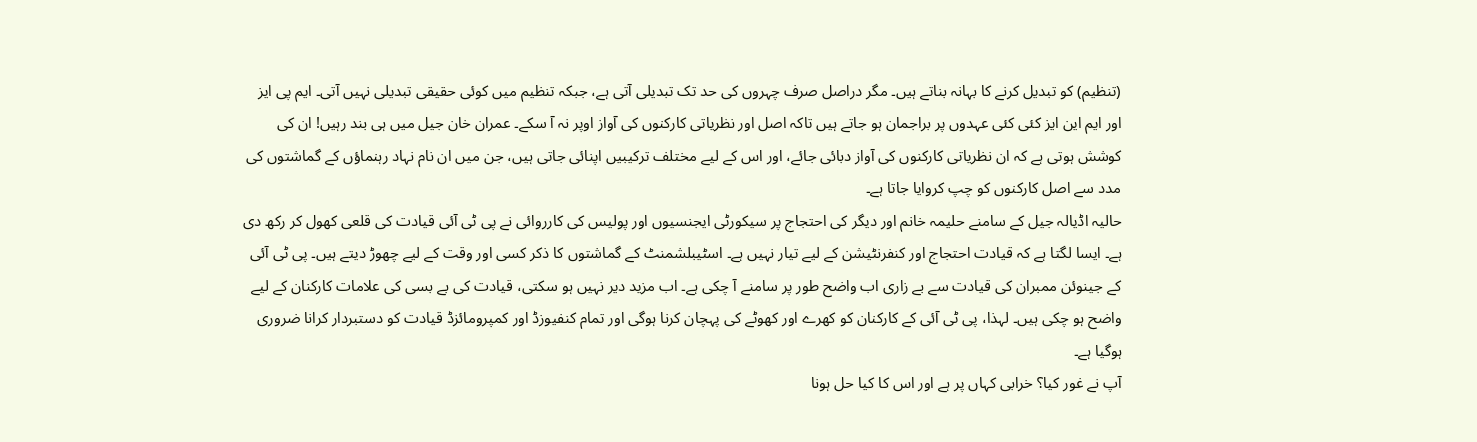(تنظیم) کو تبدیل کرنے کا بہانہ بناتے ہیں۔ مگر دراصل صرف چہروں کی حد تک تبدیلی آتی ہے، جبکہ تنظیم میں کوئی حقیقی تبدیلی نہیں آتی۔ ایم پی ایز اور ایم این ایز کئی کئی عہدوں پر براجمان ہو جاتے ہیں تاکہ اصل اور نظریاتی کارکنوں کی آواز اوپر نہ آ سکے۔ عمران خان جیل میں ہی بند رہیں! ان کی کوشش ہوتی ہے کہ ان نظریاتی کارکنوں کی آواز دبائی جائے، اور اس کے لیے مختلف ترکیبیں اپنائی جاتی ہیں، جن میں ان نام نہاد رہنماؤں کے گماشتوں کی مدد سے اصل کارکنوں کو چپ کروایا جاتا ہے۔
حالیہ اڈیالہ جیل کے سامنے حلیمہ خانم اور دیگر کی احتجاج پر سیکورٹی ایجنسیوں اور پولیس کی کارروائی نے پی ٹی آئی قیادت کی قلعی کھول کر رکھ دی ہے۔ ایسا لگتا ہے کہ قیادت احتجاج اور کنفرنٹیشن کے لیے تیار نہیں ہے۔ اسٹیبلشمنٹ کے گماشتوں کا ذکر کسی اور وقت کے لیے چھوڑ دیتے ہیں۔ پی ٹی آئی کے جینوئن ممبران کی قیادت سے بے زاری اب واضح طور پر سامنے آ چکی ہے۔ اب مزید دیر نہیں ہو سکتی، قیادت کی بے بسی کی علامات کارکنان کے لیے واضح ہو چکی ہیں۔ لہذا، پی ٹی آئی کے کارکنان کو کھرے اور کھوٹے کی پہچان کرنا ہوگی اور تمام کنفیوزڈ اور کمپرومائزڈ قیادت کو دستبردار کرانا ضروری ہوگیا ہے۔
آپ نے غور کیا؟ خرابی کہاں پر ہے اور اس کا کیا حل ہونا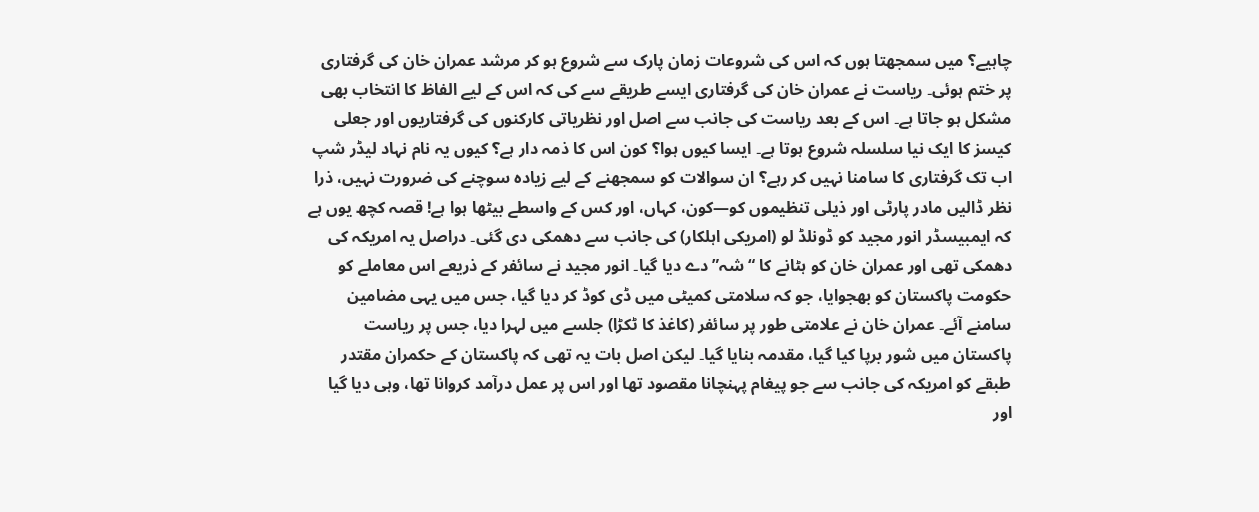چاہیے؟ میں سمجھتا ہوں کہ اس کی شروعات زمان پارک سے شروع ہو کر مرشد عمران خان کی گرفتاری پر ختم ہوئی۔ ریاست نے عمران خان کی گرفتاری ایسے طریقے سے کی کہ اس کے لیے الفاظ کا انتخاب بھی مشکل ہو جاتا ہے۔ اس کے بعد ریاست کی جانب سے اصل اور نظریاتی کارکنوں کی گرفتاریوں اور جعلی کیسز کا ایک نیا سلسلہ شروع ہوتا ہے۔ ایسا کیوں ہوا؟ کون اس کا ذمہ دار ہے؟ کیوں یہ نام نہاد لیڈر شپ اب تک گرفتاری کا سامنا نہیں کر رہے؟ ان سوالات کو سمجھنے کے لیے زیادہ سوچنے کی ضرورت نہیں، ذرا نظر ڈالیں مادر پارٹی اور ذیلی تنظیموں کو—کون، کہاں، اور کس کے واسطے بیٹھا ہوا ہے! قصہ کچھ یوں ہے کہ ایمبیسڈر انور مجید کو ڈونلڈ لو (امریکی اہلکار) کی جانب سے دھمکی دی گئی۔ دراصل یہ امریکہ کی دھمکی تھی اور عمران خان کو ہٹانے کا “شہ” دے دیا گیا۔ انور مجید نے سائفر کے ذریعے اس معاملے کو حکومت پاکستان کو بھجوایا، جو کہ سلامتی کمیٹی میں ڈی کوڈ کر دیا گیا، جس میں یہی مضامین سامنے آئے۔ عمران خان نے علامتی طور پر سائفر (کاغذ کا ٹکڑا) جلسے میں لہرا دیا، جس پر ریاست پاکستان میں شور برپا کیا گیا، مقدمہ بنایا گیا۔ لیکن اصل بات یہ تھی کہ پاکستان کے حکمران مقتدر طبقے کو امریکہ کی جانب سے جو پیغام پہنچانا مقصود تھا اور اس پر عمل درآمد کروانا تھا، وہی دیا گیا اور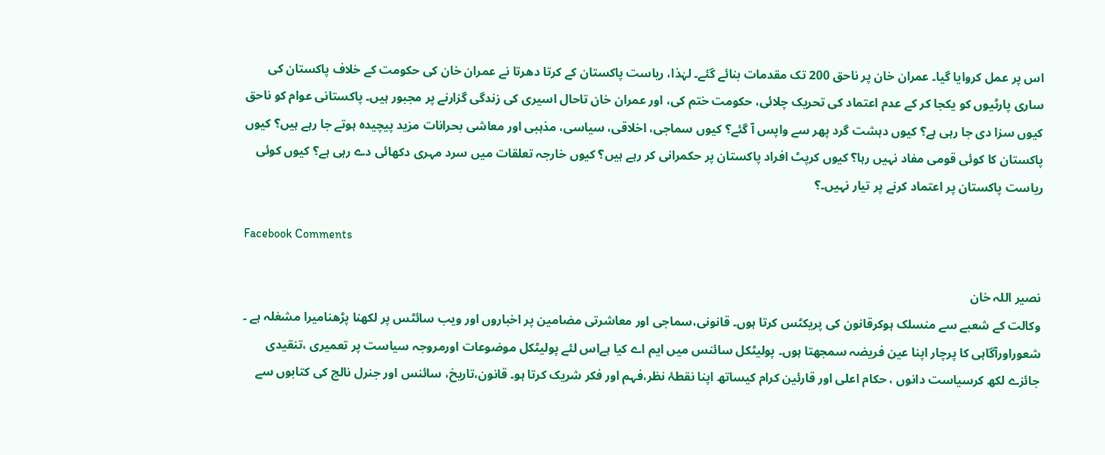اس پر عمل کروایا گیا۔ عمران خان پر ناحق 200 تک مقدمات بنائے گئے۔ لہٰذا، ریاست پاکستان کے کرتا دھرتا نے عمران خان کی حکومت کے خلاف پاکستان کی ساری پارٹیوں کو یکجا کر کے عدم اعتماد کی تحریک چلائی، حکومت ختم کی، اور عمران خان تاحال اسیری کی زندگی گزارنے پر مجبور ہیں۔ پاکستانی عوام کو ناحق کیوں سزا دی جا رہی ہے؟ کیوں دہشت گرد پھر سے واپس آ گئے؟ کیوں سماجی، اخلاقی، سیاسی، مذہبی اور معاشی بحرانات مزید پیچیدہ ہوتے جا رہے ہیں؟ کیوں پاکستان کا کوئی قومی مفاد نہیں رہا؟ کیوں کرپٹ افراد پاکستان پر حکمرانی کر رہے ہیں؟ کیوں خارجہ تعلقات میں سرد مہری دکھائی دے رہی ہے؟ کیوں کوئی ریاست پاکستان پر اعتماد کرنے پر تیار نہیں۔؟

Facebook Comments

نصیر اللہ خان
وکالت کے شعبے سے منسلک ہوکرقانون کی پریکٹس کرتا ہوں۔ قانونی،سماجی اور معاشرتی مضامین پر اخباروں اور ویب سائٹس پر لکھنا پڑھنامیرا مشغلہ ہے ۔ شعوراورآگاہی کا پرچار اپنا عین فریضہ سمجھتا ہوں۔ پولیٹکل سائنس میں ایم اے کیا ہےاس لئے پولیٹکل موضوعات اورمروجہ سیاست پر تعمیری ،تنقیدی جائزے لکھ کرسیاست دانوں ، حکام اعلی اور قارئین کرام کیساتھ اپنا نقطۂ نظر،فہم اور فکر شریک کرتا ہو۔ قانون،تاریخ، سائنس اور جنرل نالج کی کتابوں سے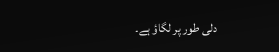دلی طور پر لگاؤ ہے۔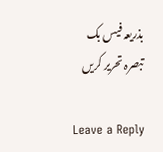بذریعہ فیس بک تبصرہ تحریر کریں

Leave a Reply